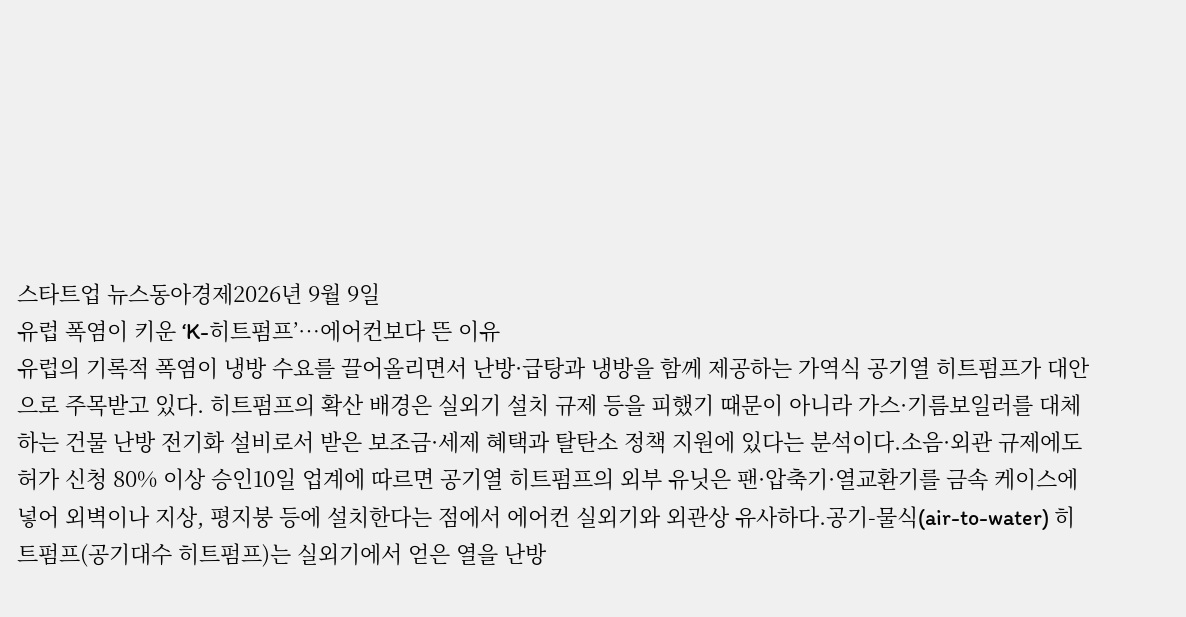스타트업 뉴스동아경제2026년 9월 9일
유럽 폭염이 키운 ‘K-히트펌프’…에어컨보다 뜬 이유
유럽의 기록적 폭염이 냉방 수요를 끌어올리면서 난방·급탕과 냉방을 함께 제공하는 가역식 공기열 히트펌프가 대안으로 주목받고 있다. 히트펌프의 확산 배경은 실외기 설치 규제 등을 피했기 때문이 아니라 가스·기름보일러를 대체하는 건물 난방 전기화 설비로서 받은 보조금·세제 혜택과 탈탄소 정책 지원에 있다는 분석이다.소음·외관 규제에도 허가 신청 80% 이상 승인10일 업계에 따르면 공기열 히트펌프의 외부 유닛은 팬·압축기·열교환기를 금속 케이스에 넣어 외벽이나 지상, 평지붕 등에 설치한다는 점에서 에어컨 실외기와 외관상 유사하다.공기-물식(air-to-water) 히트펌프(공기대수 히트펌프)는 실외기에서 얻은 열을 난방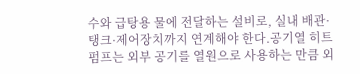수와 급탕용 물에 전달하는 설비로, 실내 배관·탱크·제어장치까지 연계해야 한다.공기열 히트펌프는 외부 공기를 열원으로 사용하는 만큼 외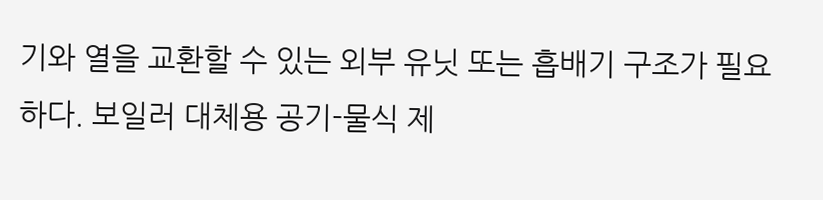기와 열을 교환할 수 있는 외부 유닛 또는 흡배기 구조가 필요하다. 보일러 대체용 공기-물식 제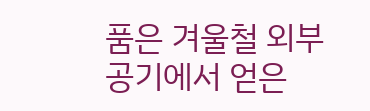품은 겨울철 외부 공기에서 얻은